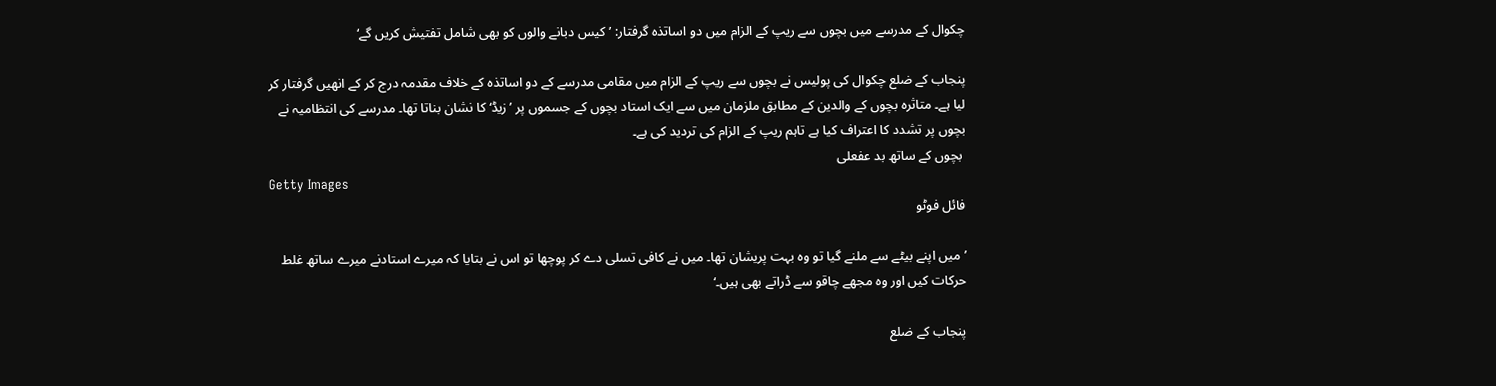چکوال کے مدرسے میں بچوں سے ریپ کے الزام میں دو اساتذہ گرفتار: ’کیس دبانے والوں کو بھی شامل تفتیش کریں گے‘

پنجاب کے ضلع چکوال کی پولیس نے بچوں سے ریپ کے الزام میں مقامی مدرسے کے دو اساتذہ کے خلاف مقدمہ درج کر کے انھیں گرفتار کر لیا ہے۔ متاثرہ بچوں کے والدین کے مطابق ملزمان میں سے ایک استاد بچوں کے جسموں پر ’زیڈ‘ کا نشان بناتا تھا۔ مدرسے کی انتظامیہ نے بچوں پر تشدد کا اعتراف کیا ہے تاہم ریپ کے الزام کی تردید کی ہے۔
 بچوں کے ساتھ بد عفعلی
Getty Images
فائل فوٹو

’میں اپنے بیٹے سے ملنے گیا تو وہ بہت پریشان تھا۔ میں نے کافی تسلی دے کر پوچھا تو اس نے بتایا کہ میرے استادنے میرے ساتھ غلط حرکات کیں اور وہ مجھے چاقو سے ڈراتے بھی ہیں۔‘

پنجاب کے ضلع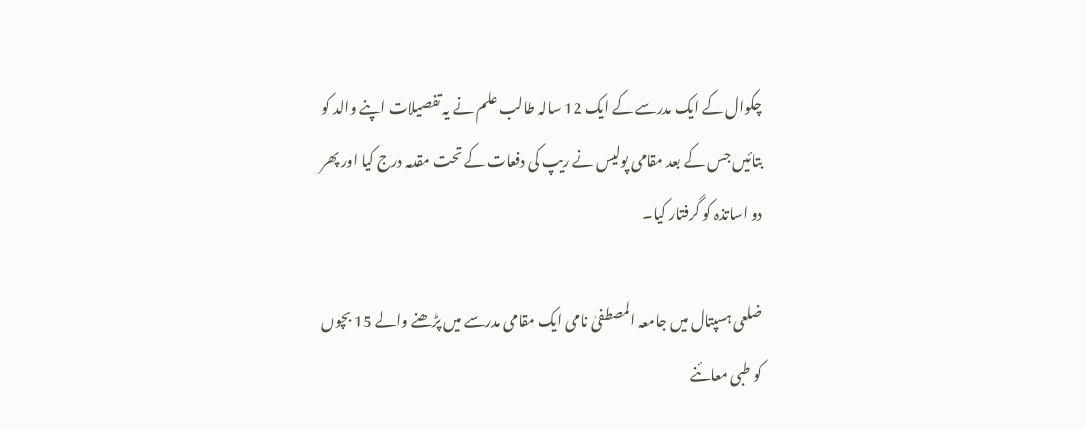چکوال کے ایک مدرسے کے ایک 12 سالہ طالب علم نے یہ تفصیلات اپنے والد کو بتائیں جس کے بعد مقامی پولیس نے ریپ کی دفعات کے تحت مقدمہ درج کیا اور پھر دو اساتذہ کو گرفتار کیا۔

ضلعی ہسپتال میں جامعہ المصطفیٰ نامی ایک مقامی مدرسے میں پڑھنے والے 15 بچوں کو طبی معائنے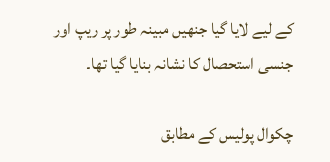کے لیے لایا گیا جنھیں مبینہ طور پر ریپ اور جنسی استحصال کا نشانہ بنایا گیا تھا۔

چکوال پولیس کے مطابق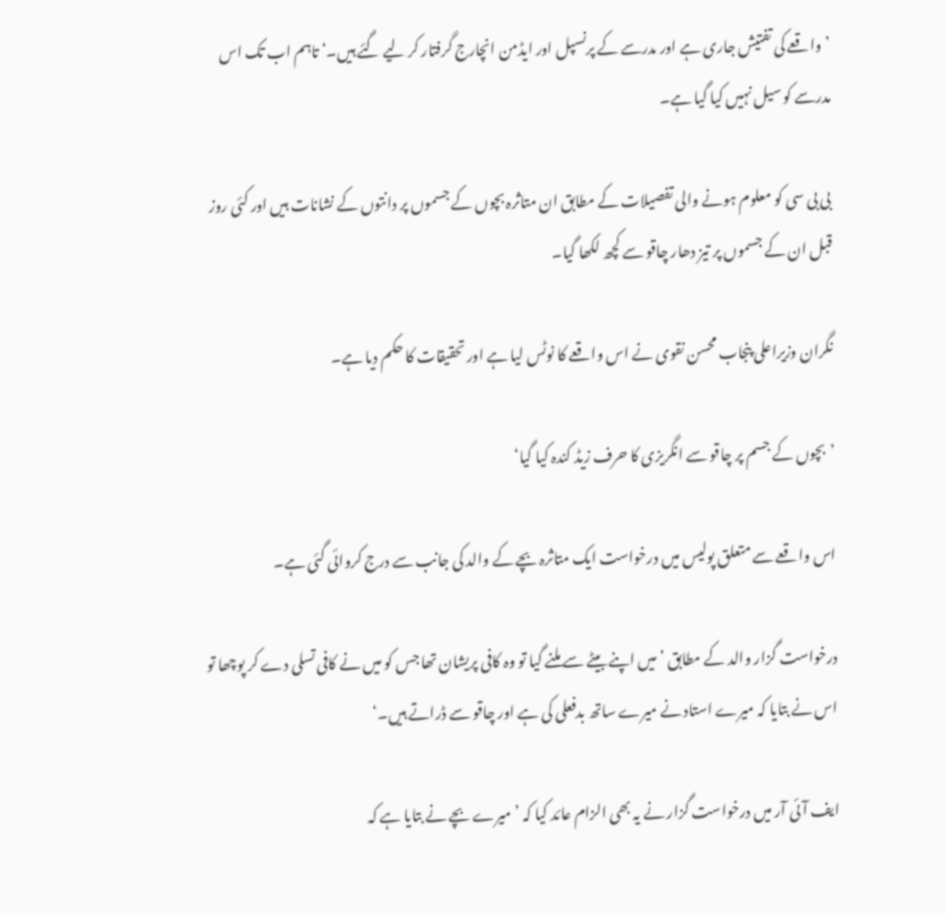’واقعے کی تفتیش جاری ہے اور مدرسے کے پرنسپل اور ایڈمن انچارج گرفتار کر لیے گئے ہیں۔‘ تاہم اب تک اس مدرسے کو سیل نہیں کیا گیا ہے۔

بی بی سی کو معلوم ہونے والی تفصیلات کے مطابق ان متاثرہ بچوں کے جسموں پر دانتوں کے نشانات ہیں اور کئی روز قبل ان کے جسموں پر تیز دھار چاقو سے کچھ لکھا گیا۔

نگران وزیراعلی پنجاب محسن نقوی نے اس واقعے کا نوٹس لیا ہے اور تحقیقات کا حکم دیا ہے۔

’بچوں کے جسم پر چاقو سے انگریزی کا حرف زیڈ کندہ کیا گیا‘

اس واقعے سے متعلق پولیس میں درخواست ایک متاثرہ بچے کے والد کی جانب سے درج کروائی گئی ہے۔

درخواست گزار والد کے مطابق ’میں اپنے بیٹے سے ملنے گیا تو وہ کافی پریشان تھا جس کو میں نے کافی تسلی دے کر پوچھا تو اس نے بتایا کہ میرے استاد نے میرے ساتھ بدفعلی کی ہے اور چاقو سے ڈراتے ہیں۔‘

ایف آئی آر میں درخواست گزار نے یہ بھی الزام عائد کیا کہ ’میرے بچے نے بتایا ہے کہ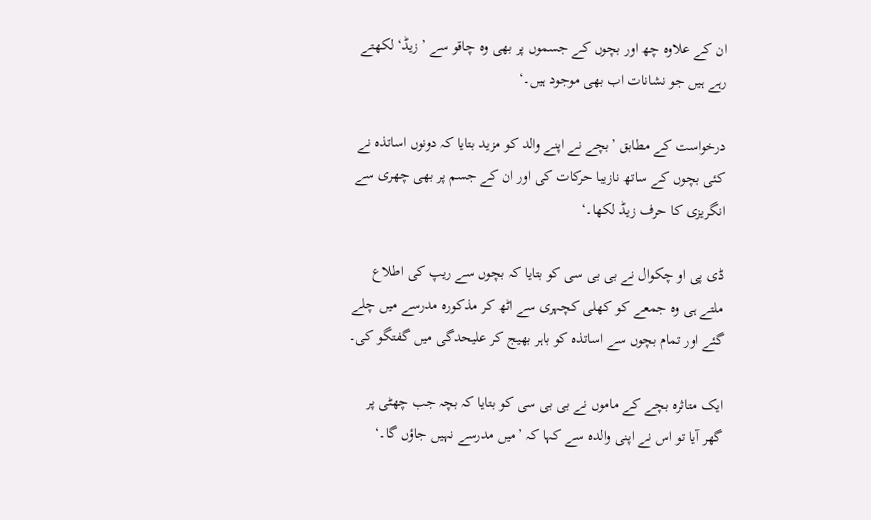ان کے علاوہ چھ اور بچوں کے جسموں پر بھی وہ چاقو سے ’زیڈ‘ لکھتے رہے ہیں جو نشانات اب بھی موجود ہیں۔‘

درخواست کے مطابق ’بچے نے اپنے والد کو مزید بتایا کہ دونوں اساتذہ نے کئی بچوں کے ساتھ نازیبا حرکات کی اور ان کے جسم پر بھی چھری سے انگریزی کا حرف زیڈ لکھا۔‘

ڈی پی او چکوال نے بی بی سی کو بتایا کہ بچوں سے ریپ کی اطلاع ملتے ہی وہ جمعے کو کھلی کچہری سے اٹھ کر مذکورہ مدرسے میں چلے گئے اور تمام بچوں سے اساتذہ کو باہر بھیج کر علیحدگی میں گفتگو کی۔

ایک متاثرہ بچے کے ماموں نے بی بی سی کو بتایا کہ بچہ جب چھٹی پر گھر آیا تو اس نے اپنی والدہ سے کہا کہ ’میں مدرسے نہیں جاؤں گا۔‘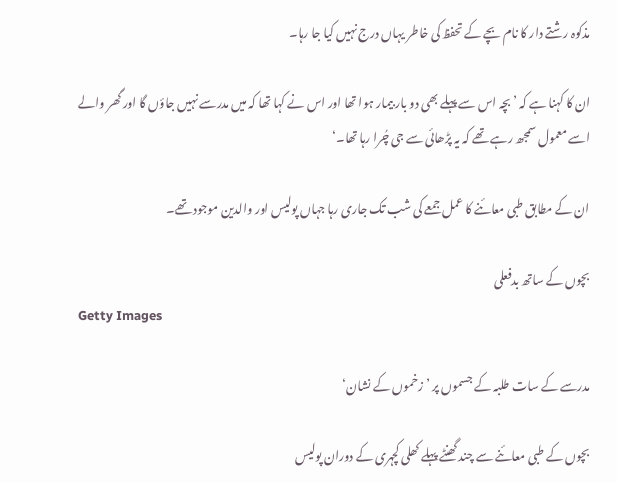مذکوہ رشتے دار کا نام بچے کے تحفظ کی خاطر یہاں درج نہیں کیا جا رہا۔

ان کا کہنا ہے کہ ’بچہ اس سے پہلے بھی دو بار بیمار ہوا تھا اور اس نے کہا تھا کہ میں مدرسے نہیں جاؤں گا اور گھر والے اسے معمول سمجھ رہے تھے کہ یہ پڑھائی سے جی چُرا رہا تھا۔‘

ان کے مطابق طبی معائنے کا عمل جمعے کی شب تک جاری رہا جہاں پولیس اور والدین موجود تھے۔

بچوں کے ساتھ بدفعلی
Getty Images

مدرسے کے سات طلبہ کے جسموں پر ’زخموں کے نشان‘

بچوں کے طبی معائنے سے چند گھنٹے پہلے کھلی کچہری کے دوران پولیس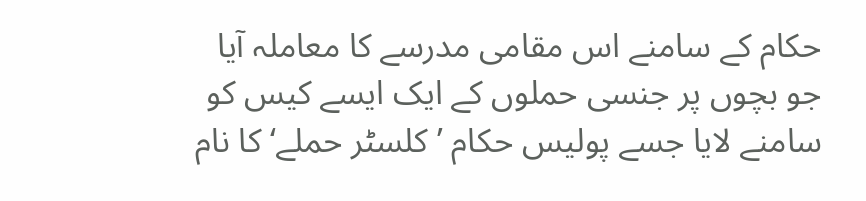حکام کے سامنے اس مقامی مدرسے کا معاملہ آیا جو بچوں پر جنسی حملوں کے ایک ایسے کیس کو سامنے لایا جسے پولیس حکام ’کلسٹر حملے‘ کا نام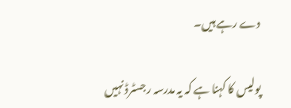دے رہے ہیں۔

پولیس کا کہنا ہے کہ یہ مدرسہ رجسٹرڈ نہیں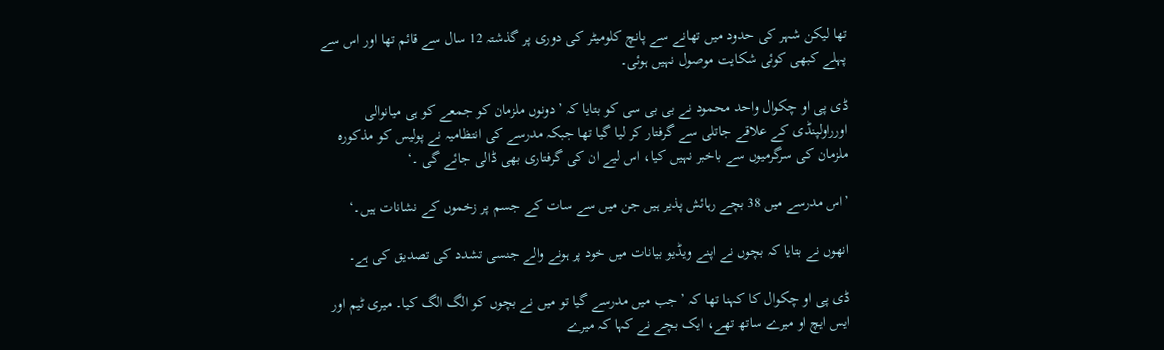تھا لیکن شہر کی حدود میں تھانے سے پانچ کلومیٹر کی دوری پر گذشتہ 12 سال سے قائم تھا اور اس سے پہلے کبھی کوئی شکایت موصول نہیں ہوئی۔

ڈی پی او چکوال واحد محمود نے بی بی سی کو بتایا کہ ’دونوں ملزمان کو جمعے کو ہی میانوالی اورراولپنڈی کے علاقے جاتلی سے گرفتار کر لیا گیا تھا جبکہ مدرسے کی انتظامیہ نے پولیس کو مذکورہ ملزمان کی سرگرمیوں سے باخبر نہیں کیا، اس لیے ان کی گرفتاری بھی ڈالی جائے گی ۔‘

’اس مدرسے میں 38 بچے رہائش پذیر ہیں جن میں سے سات کے جسم پر زخموں کے نشانات ہیں۔‘

انھوں نے بتایا کہ بچوں نے اپنے ویڈیو بیانات میں خود پر ہونے والے جنسی تشدد کی تصدیق کی ہے۔

ڈی پی او چکوال کا کہنا تھا کہ ’جب میں مدرسے گیا تو میں نے بچوں کو الگ الگ کیا۔ میری ٹیم اور ایس ایچ او میرے ساتھ تھے، ایک بچے نے کہا کہ میرے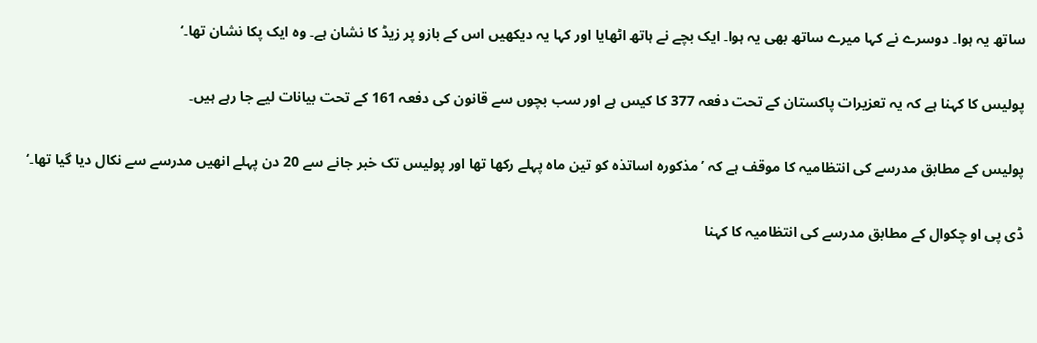ساتھ یہ ہوا۔ دوسرے نے کہا میرے ساتھ بھی یہ ہوا۔ ایک بچے نے ہاتھ اٹھایا اور کہا یہ دیکھیں اس کے بازو پر زیڈ کا نشان ہے۔ وہ ایک پکا نشان تھا۔‘

پولیس کا کہنا ہے کہ یہ تعزیرات پاکستان کے تحت دفعہ 377 کا کیس ہے اور سب بچوں سے قانون کی دفعہ 161 کے تحت بیانات لیے جا رہے ہیں۔

پولیس کے مطابق مدرسے کی انتظامیہ کا موقف ہے کہ ’مذکورہ اساتذہ کو تین ماہ پہلے رکھا تھا اور پولیس تک خبر جانے سے 20 دن پہلے انھیں مدرسے سے نکال دیا گیا تھا۔‘

ڈی پی او چکوال کے مطابق مدرسے کی انتظامیہ کا کہنا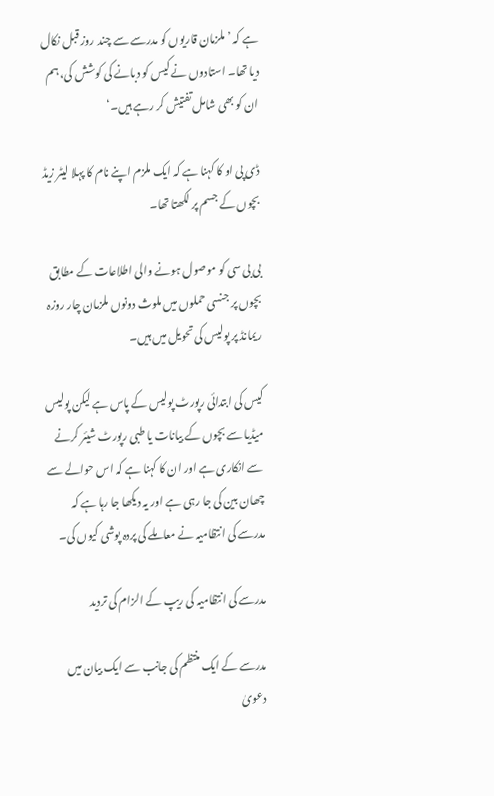ہے کہ ’ملزمان قاریوں کو مدرسے سے چند روز قبل نکال دیا تھا۔ استادوں نے کیس کو دبانے کی کوشش کی، ہم ان کو بھی شامل تفتیش کر رہے ہیں۔‘

ڈی پی او کا کہنا ہے کہ ایک ملزم اپنے نام کا پہلا لیٹر زیڈ بچوں کے جسم پر لکھتا تھا۔

بی بی سی کو موصول ہونے والی اطلاعات کے مطابق بچوں پر جنسی حملوں میں ملوث دونوں ملزمان چار روزہ ریمانڈ پر پولیس کی تحویل میں ہیں۔

کیس کی ابتدائی رپورٹ پولیس کے پاس ہے لیکن پولیس میڈیا سے بچوں کے بیانات یا طبی رپورٹ شیئر کرنے سے انکاری ہے اور ان کا کہنا ہے کہ اس حوالے سے چھان بین کی جا رہی ہے اور یہ دیکھا جا رہا ہے کہ مدرسے کی انتظامیہ نے معاملے کی پردہ پوشی کیوں کی۔

مدرسے کی انتظامیہ کی ریپ کے الزام کی تردید

مدرسے کے ایک منتظم کی جانب سے ایک بیان میں دعویٰ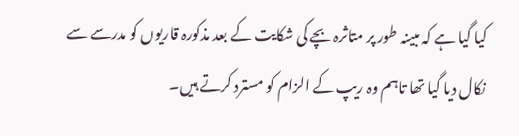کیا گیا ہے کہ مبینہ طور پر متاثرہ بچے کی شکایت کے بعد مذکورہ قاریوں کو مدرسے سے نکال دیا گیا تھا تاہم وہ ریپ کے الزام کو مسترد کرتے ہیں۔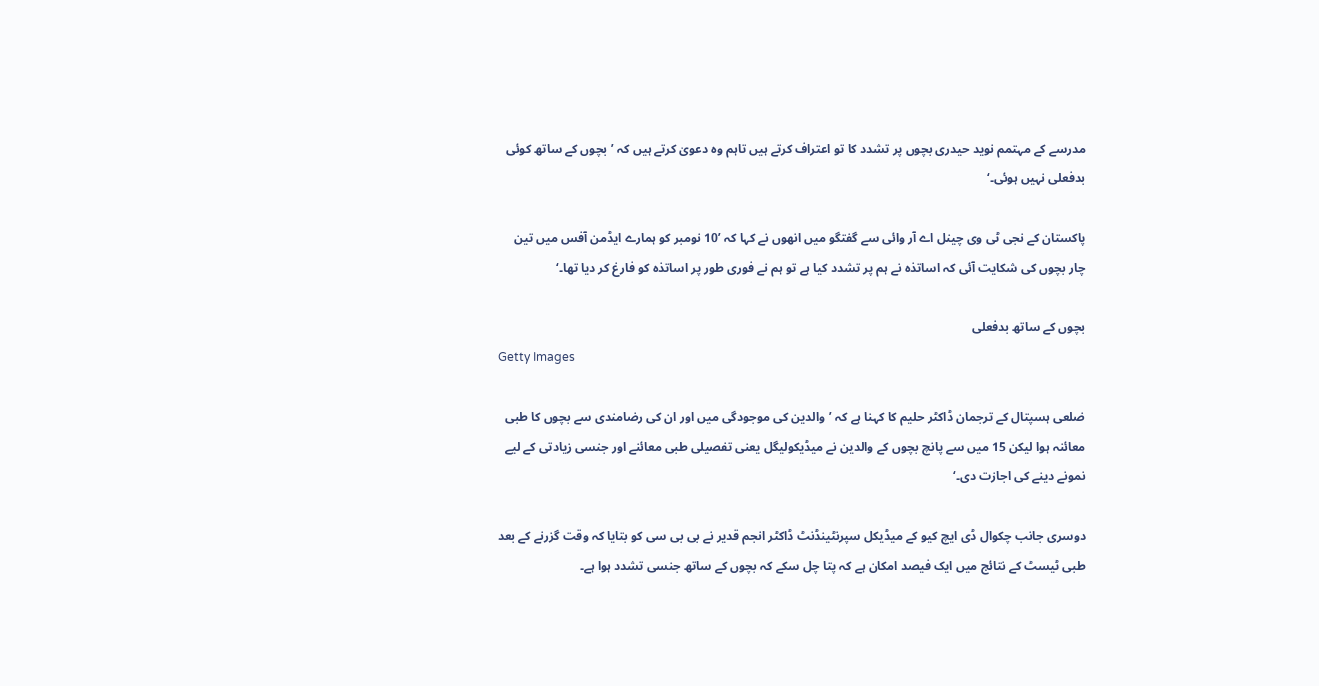مدرسے کے مہتمم نوید حیدری بچوں پر تشدد کا تو اعتراف کرتے ہیں تاہم وہ دعویٰ کرتے ہیں کہ ’بچوں کے ساتھ کوئی بدفعلی نہیں ہوئی۔‘

پاکستان کے نجی ٹی وی چینل اے آر وائی سے گفتگو میں انھوں نے کہا کہ ’10 نومبر کو ہمارے ایڈمن آفس میں تین چار بچوں کی شکایت آئی کہ اساتذہ نے ہم پر تشدد کیا ہے تو ہم نے فوری طور پر اساتذہ کو فارغ کر دیا تھا۔‘

بچوں کے ساتھ بدفعلی
Getty Images

ضلعی ہسپتال کے ترجمان ڈاکٹر حلیم کا کہنا ہے کہ ’والدین کی موجودگی میں اور ان کی رضامندی سے بچوں کا طبی معائنہ ہوا لیکن 15 میں سے پانچ بچوں کے والدین نے میڈیکولیگل یعنی تفصیلی طبی معائنے اور جنسی زیادتی کے لیے نمونے دینے کی اجازت دی۔‘

دوسری جانب چکوال ڈی ایچ کیو کے میڈیکل سپرنٹینڈنٹ ڈاکٹر انجم قدیر نے بی بی سی کو بتایا کہ وقت گزرنے کے بعد طبی ٹیسٹ کے نتائج میں ایک فیصد امکان ہے کہ پتا چل سکے کہ بچوں کے ساتھ جنسی تشدد ہوا ہے۔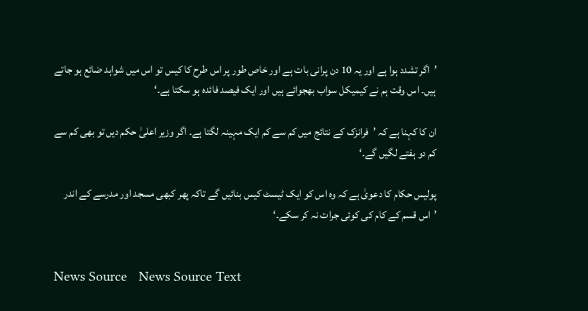’اگر تشدد ہوا ہے اور یہ 10 دن پرانی بات ہے اور خاص طور پر اس طرح کا کیس تو اس میں شواہد ضائع ہو جاتے ہیں۔ اس وقت ہم نے کیمیکل سواب بھجوائے ہیں اور ایک فیصد فائدہ ہو سکتا ہے۔‘

ان کا کہنا ہے کہ ’فرانزک کے نتائج میں کم سے کم ایک مہینہ لگتا ہے۔ اگر وزیر اعلیٰ حکم دیں تو بھی کم سے کم دو ہفتے لگیں گے۔‘

پولیس حکام کا دعویٰ ہے کہ وہ اس کو ایک ٹیسٹ کیس بنائیں گے تاکہ پھر کبھی مسجد اور مدرسے کے اندر ’اس قسم کے کام کی کوئی جرات نہ کر سکے۔‘


News Source   News Source Text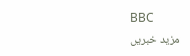BBC
مزید خبریں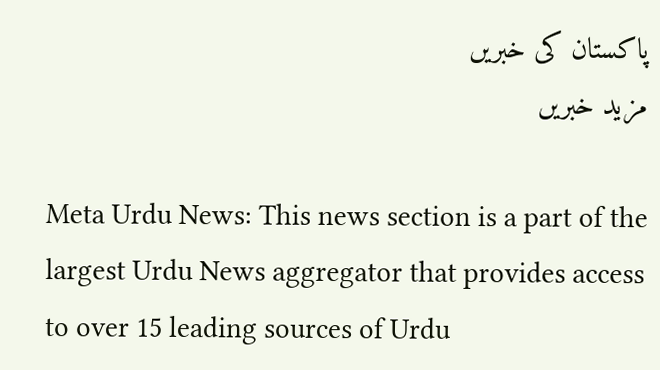پاکستان کی خبریں
مزید خبریں

Meta Urdu News: This news section is a part of the largest Urdu News aggregator that provides access to over 15 leading sources of Urdu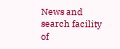News and search facility of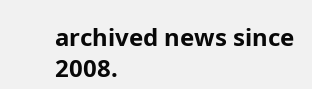archived news since 2008.